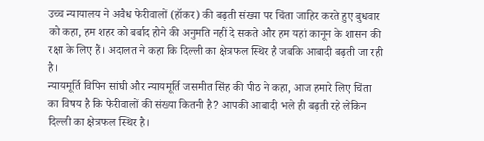उच्च न्यायालय ने अवैध फेरीवालों (हॉकर) की बढ़ती संख्या पर चिंता जाहिर करते हुए बुधवार को कहा, हम शहर को बर्बाद होने की अनुमति नहीं दे सकते और हम यहां कानून के शासन की रक्षा के लिए हैं। अदालत ने कहा कि दिल्ली का क्षेत्रफल स्थिर है जबकि आबादी बढ़ती जा रही है।
न्यायमूर्ति विपिन सांघी और न्यायमूर्ति जसमीत सिंह की पीठ ने कहा, आज हमारे लिए चिंता का विषय है कि फेरीवालों की संख्या कितनी है? आपकी आबादी भले ही बढ़ती रहे लेकिन दिल्ली का क्षेत्रफल स्थिर है।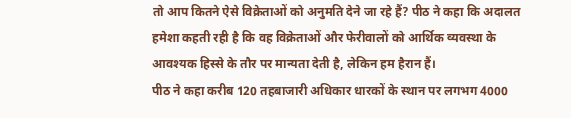तो आप कितने ऐसे विक्रेताओं को अनुमति देने जा रहे हैं? पीठ ने कहा कि अदालत हमेशा कहती रही है कि वह विक्रेताओं और फेरीवालों को आर्थिक व्यवस्था के आवश्यक हिस्से के तौर पर मान्यता देती है, लेकिन हम हैरान हैं।
पीठ ने कहा करीब 120 तहबाजारी अधिकार धारकों के स्थान पर लगभग 4000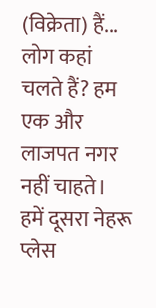(विक्रेता) हैं... लोग कहां चलते हैं? हम एक और लाजपत नगर नहीं चाहते। हमें दूसरा नेहरू प्लेस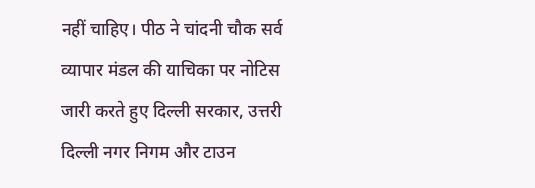नहीं चाहिए। पीठ ने चांदनी चौक सर्व व्यापार मंडल की याचिका पर नोटिस जारी करते हुए दिल्ली सरकार, उत्तरी दिल्ली नगर निगम और टाउन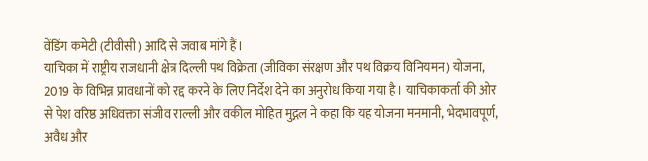वेंडिंग कमेटी (टीवीसी) आदि से जवाब मांगे हैं।
याचिका में राष्ट्रीय राजधानी क्षेत्र दिल्ली पथ विक्रेता (जीविका संरक्षण और पथ विक्रय विनियमन) योजना, 2019 के विभिन्न प्रावधानों को रद्द करने के लिए निर्देश देने का अनुरोध किया गया है। याचिकाकर्ता की ओर से पेश वरिष्ठ अधिवक्ता संजीव राल्ली और वकील मोहित मुद्गल ने कहा कि यह योजना मनमानी, भेदभावपूर्ण, अवैध और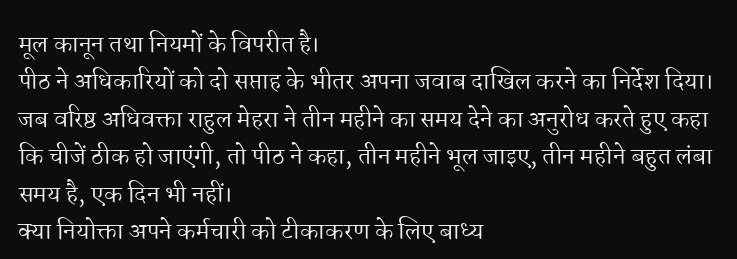मूल कानून तथा नियमों के विपरीत है।
पीठ ने अधिकारियों को दो सप्ताह के भीतर अपना जवाब दाखिल करने का निर्देश दिया। जब वरिष्ठ अधिवक्ता राहुल मेहरा ने तीन महीने का समय देने का अनुरोध करते हुए कहा कि चीजें ठीक हो जाएंगी, तो पीठ ने कहा, तीन महीने भूल जाइए, तीन महीने बहुत लंबा समय है, एक दिन भी नहीं।
क्या नियोक्ता अपने कर्मचारी को टीकाकरण के लिए बाध्य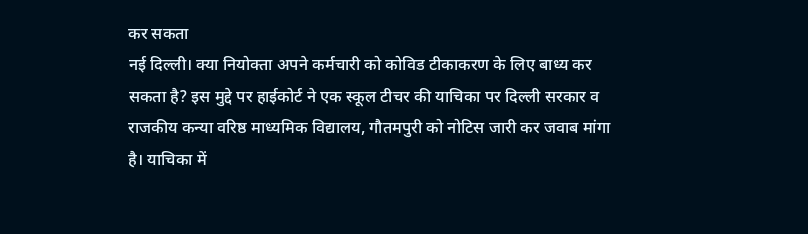कर सकता
नई दिल्ली। क्या नियोक्ता अपने कर्मचारी को कोविड टीकाकरण के लिए बाध्य कर सकता है? इस मुद्दे पर हाईकोर्ट ने एक स्कूल टीचर की याचिका पर दिल्ली सरकार व राजकीय कन्या वरिष्ठ माध्यमिक विद्यालय, गौतमपुरी को नोटिस जारी कर जवाब मांगा है। याचिका में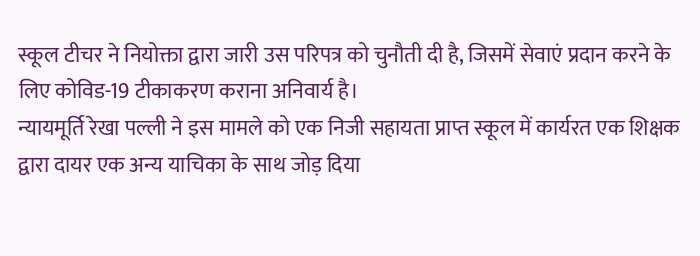स्कूल टीचर ने नियोक्ता द्वारा जारी उस परिपत्र को चुनौती दी है, जिसमें सेवाएं प्रदान करने के लिए कोविड-19 टीकाकरण कराना अनिवार्य है।
न्यायमूर्ति रेखा पल्ली ने इस मामले को एक निजी सहायता प्राप्त स्कूल में कार्यरत एक शिक्षक द्वारा दायर एक अन्य याचिका के साथ जोड़ दिया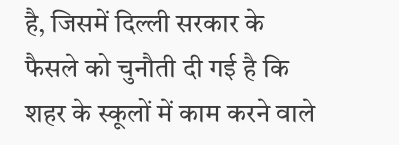है, जिसमें दिल्ली सरकार के फैसले को चुनौती दी गई है कि शहर के स्कूलों में काम करने वाले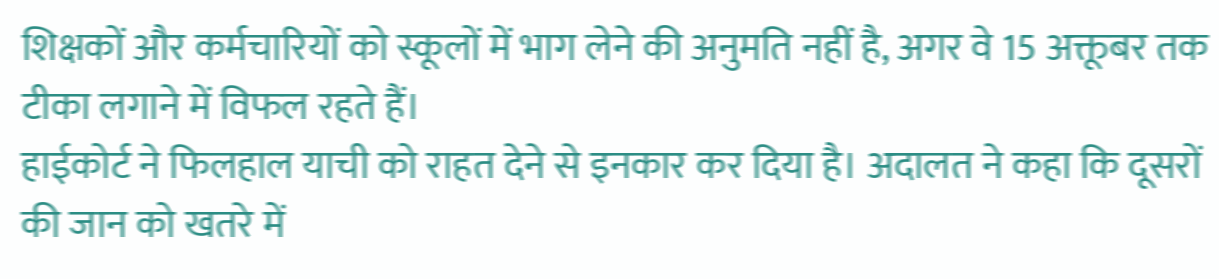शिक्षकों और कर्मचारियों को स्कूलों में भाग लेने की अनुमति नहीं है, अगर वे 15 अक्तूबर तक टीका लगाने में विफल रहते हैं।
हाईकोर्ट ने फिलहाल याची को राहत देने से इनकार कर दिया है। अदालत ने कहा कि दूसरों की जान को खतरे में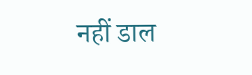नहीं डाल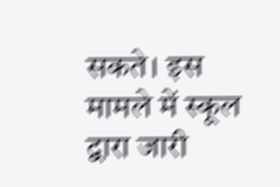सकते। इस मामले में स्कूल द्वारा जारी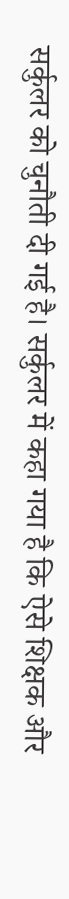सर्कुलर को चुनौती दी गई है। सर्कुलर में कहा गया है कि ऐसे शिक्षक और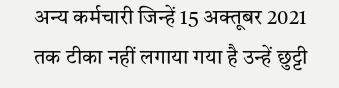अन्य कर्मचारी जिन्हें 15 अक्तूबर 2021 तक टीका नहीं लगाया गया है उन्हें छुट्टी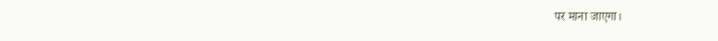पर माना जाएगा।